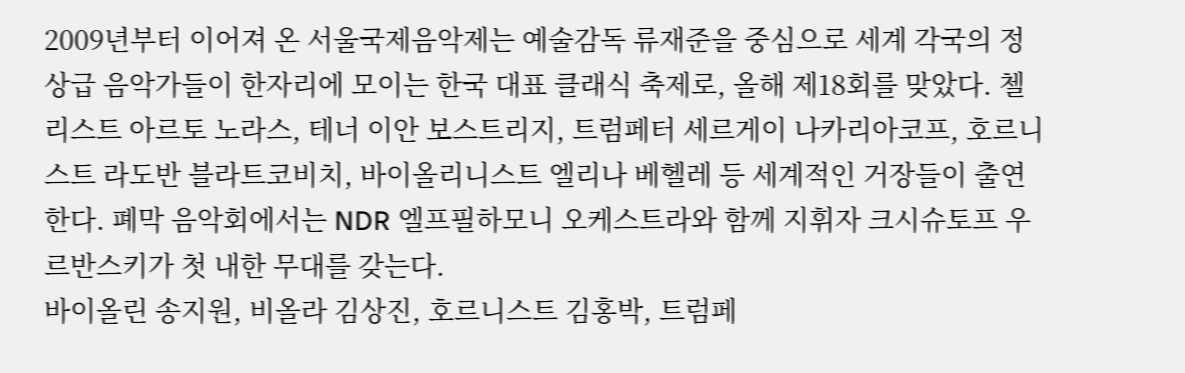2009년부터 이어져 온 서울국제음악제는 예술감독 류재준을 중심으로 세계 각국의 정상급 음악가들이 한자리에 모이는 한국 대표 클래식 축제로, 올해 제18회를 맞았다. 첼리스트 아르토 노라스, 테너 이안 보스트리지, 트럼페터 세르게이 나카리아코프, 호르니스트 라도반 블라트코비치, 바이올리니스트 엘리나 베헬레 등 세계적인 거장들이 출연한다. 폐막 음악회에서는 NDR 엘프필하모니 오케스트라와 함께 지휘자 크시슈토프 우르반스키가 첫 내한 무대를 갖는다.
바이올린 송지원, 비올라 김상진, 호르니스트 김홍박, 트럼페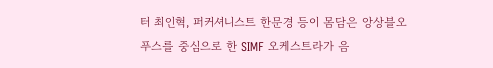터 최인혁, 퍼커셔니스트 한문경 등이 몸담은 앙상블오푸스를 중심으로 한 SIMF 오케스트라가 음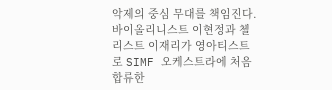악제의 중심 무대를 책임진다. 바이올리니스트 이현정과 첼리스트 이재리가 영아티스트로 SIMF 오케스트라에 처음 합류한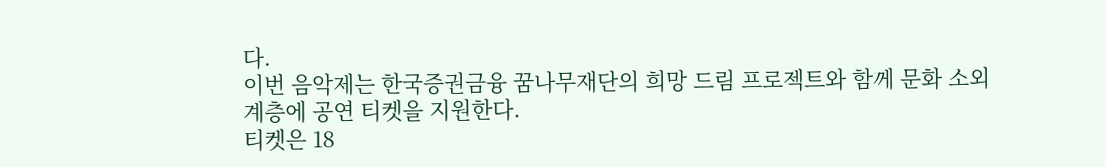다.
이번 음악제는 한국증권금융 꿈나무재단의 희망 드림 프로젝트와 함께 문화 소외계층에 공연 티켓을 지원한다.
티켓은 18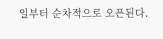일부터 순차적으로 오픈된다.